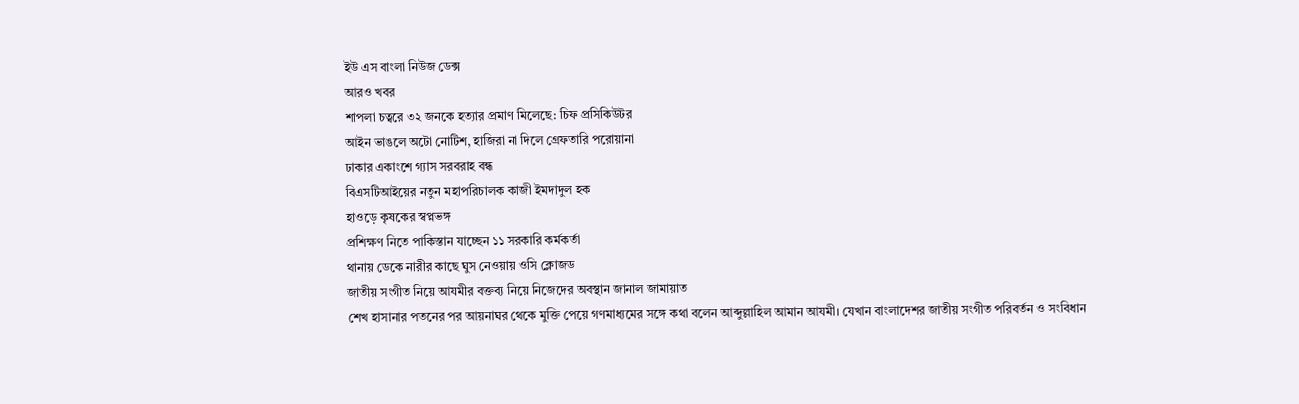ইউ এস বাংলা নিউজ ডেক্স
আরও খবর
শাপলা চত্বরে ৩২ জনকে হত্যার প্রমাণ মিলেছে: চিফ প্রসিকিউটর
আইন ভাঙলে অটো নোটিশ, হাজিরা না দিলে গ্রেফতারি পরোয়ানা
ঢাকার একাংশে গ্যাস সরবরাহ বন্ধ
বিএসটিআইয়ের নতুন মহাপরিচালক কাজী ইমদাদুল হক
হাওড়ে কৃষকের স্বপ্নভঙ্গ
প্রশিক্ষণ নিতে পাকিস্তান যাচ্ছেন ১১ সরকারি কর্মকর্তা
থানায় ডেকে নারীর কাছে ঘুস নেওয়ায় ওসি ক্লোজড
জাতীয় সংগীত নিয়ে আযমীর বক্তব্য নিয়ে নিজেদের অবস্থান জানাল জামায়াত
শেখ হাসানার পতনের পর আয়নাঘর থেকে মুক্তি পেয়ে গণমাধ্যমের সঙ্গে কথা বলেন আব্দুল্লাহিল আমান আযমী। যেখান বাংলাদেশর জাতীয় সংগীত পরিবর্তন ও সংবিধান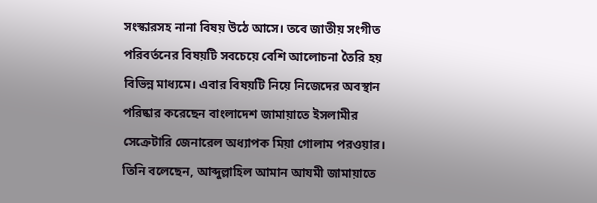সংস্কারসহ নানা বিষয় উঠে আসে। তবে জাতীয় সংগীত পরিবর্তনের বিষয়টি সবচেয়ে বেশি আলোচনা তৈরি হয় বিভিন্ন মাধ্যমে। এবার বিষয়টি নিয়ে নিজেদের অবস্থান পরিষ্কার করেছেন বাংলাদেশ জামায়াতে ইসলামীর সেক্রেটারি জেনারেল অধ্যাপক মিয়া গোলাম পরওয়ার।
তিনি বলেছেন, আব্দুল্লাহিল আমান আযমী জামায়াতে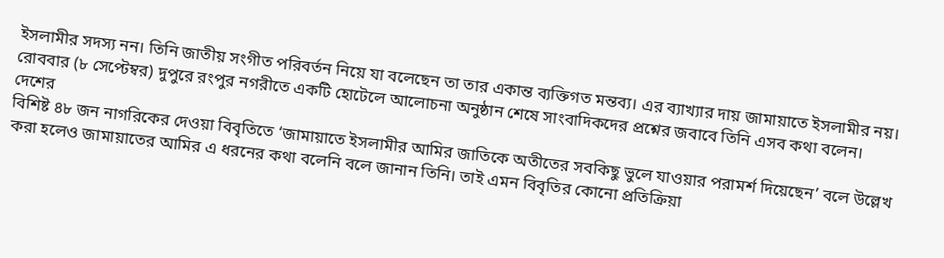ইসলামীর সদস্য নন। তিনি জাতীয় সংগীত পরিবর্তন নিয়ে যা বলেছেন তা তার একান্ত ব্যক্তিগত মন্তব্য। এর ব্যাখ্যার দায় জামায়াতে ইসলামীর নয়।
রোববার (৮ সেপ্টেম্বর) দুপুরে রংপুর নগরীতে একটি হোটেলে আলোচনা অনুষ্ঠান শেষে সাংবাদিকদের প্রশ্নের জবাবে তিনি এসব কথা বলেন।
দেশের
বিশিষ্ট ৪৮ জন নাগরিকের দেওয়া বিবৃতিতে ‘জামায়াতে ইসলামীর আমির জাতিকে অতীতের সবকিছু ভুলে যাওয়ার পরামর্শ দিয়েছেন’ বলে উল্লেখ করা হলেও জামায়াতের আমির এ ধরনের কথা বলেনি বলে জানান তিনি। তাই এমন বিবৃতির কোনো প্রতিক্রিয়া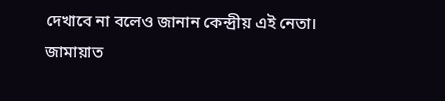দেখাবে না বলেও জানান কেন্দ্রীয় এই নেতা। জামায়াত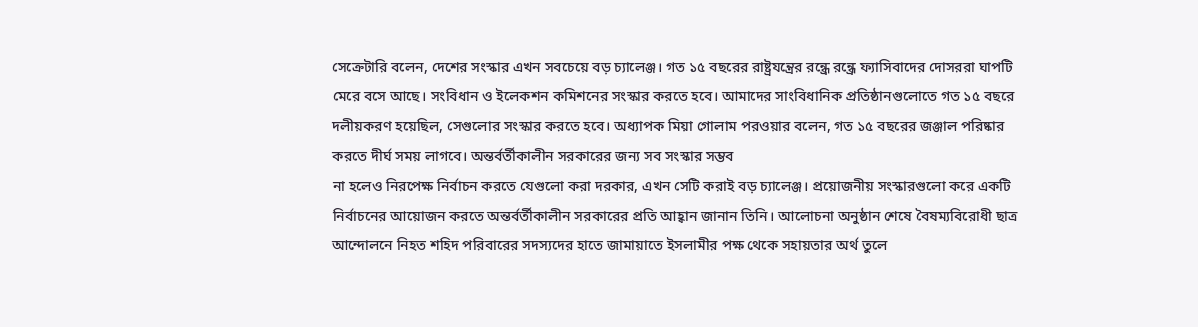সেক্রেটারি বলেন, দেশের সংস্কার এখন সবচেয়ে বড় চ্যালেঞ্জ। গত ১৫ বছরের রাষ্ট্রযন্ত্রের রন্ধ্রে রন্ধ্রে ফ্যাসিবাদের দোসররা ঘাপটি মেরে বসে আছে। সংবিধান ও ইলেকশন কমিশনের সংস্কার করতে হবে। আমাদের সাংবিধানিক প্রতিষ্ঠানগুলোতে গত ১৫ বছরে দলীয়করণ হয়েছিল, সেগুলোর সংস্কার করতে হবে। অধ্যাপক মিয়া গোলাম পরওয়ার বলেন, গত ১৫ বছরের জঞ্জাল পরিষ্কার করতে দীর্ঘ সময় লাগবে। অন্তর্বর্তীকালীন সরকারের জন্য সব সংস্কার সম্ভব
না হলেও নিরপেক্ষ নির্বাচন করতে যেগুলো করা দরকার, এখন সেটি করাই বড় চ্যালেঞ্জ। প্রয়োজনীয় সংস্কারগুলো করে একটি নির্বাচনের আয়োজন করতে অন্তর্বর্তীকালীন সরকারের প্রতি আহ্বান জানান তিনি। আলোচনা অনুষ্ঠান শেষে বৈষম্যবিরোধী ছাত্র আন্দোলনে নিহত শহিদ পরিবারের সদস্যদের হাতে জামায়াতে ইসলামীর পক্ষ থেকে সহায়তার অর্থ তুলে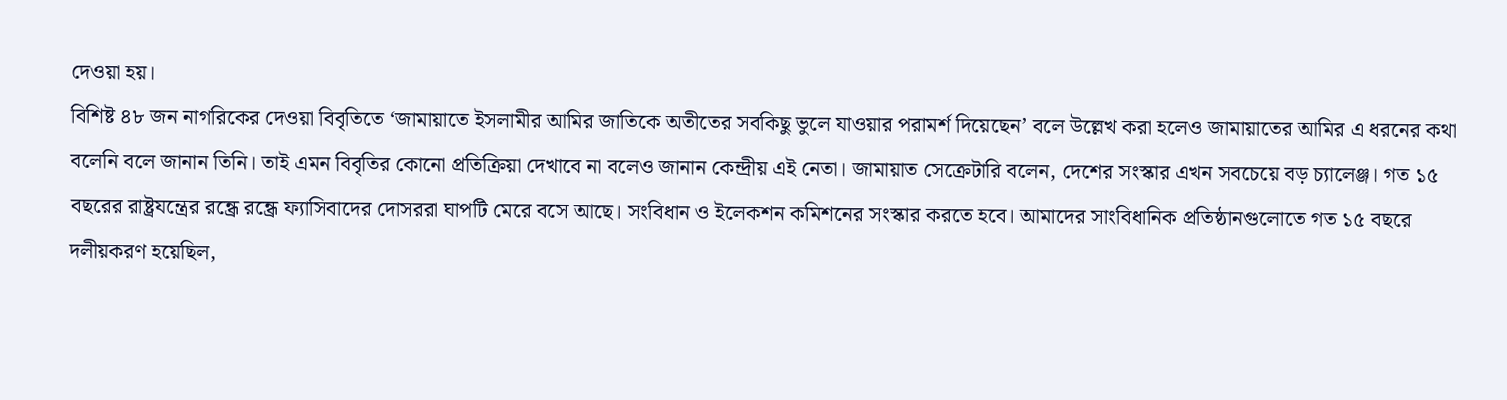দেওয়া হয়।
বিশিষ্ট ৪৮ জন নাগরিকের দেওয়া বিবৃতিতে ‘জামায়াতে ইসলামীর আমির জাতিকে অতীতের সবকিছু ভুলে যাওয়ার পরামর্শ দিয়েছেন’ বলে উল্লেখ করা হলেও জামায়াতের আমির এ ধরনের কথা বলেনি বলে জানান তিনি। তাই এমন বিবৃতির কোনো প্রতিক্রিয়া দেখাবে না বলেও জানান কেন্দ্রীয় এই নেতা। জামায়াত সেক্রেটারি বলেন, দেশের সংস্কার এখন সবচেয়ে বড় চ্যালেঞ্জ। গত ১৫ বছরের রাষ্ট্রযন্ত্রের রন্ধ্রে রন্ধ্রে ফ্যাসিবাদের দোসররা ঘাপটি মেরে বসে আছে। সংবিধান ও ইলেকশন কমিশনের সংস্কার করতে হবে। আমাদের সাংবিধানিক প্রতিষ্ঠানগুলোতে গত ১৫ বছরে দলীয়করণ হয়েছিল,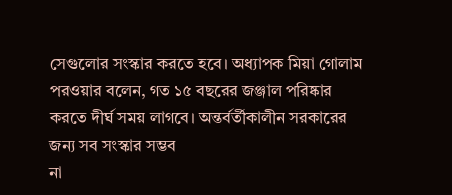সেগুলোর সংস্কার করতে হবে। অধ্যাপক মিয়া গোলাম পরওয়ার বলেন, গত ১৫ বছরের জঞ্জাল পরিষ্কার করতে দীর্ঘ সময় লাগবে। অন্তর্বর্তীকালীন সরকারের জন্য সব সংস্কার সম্ভব
না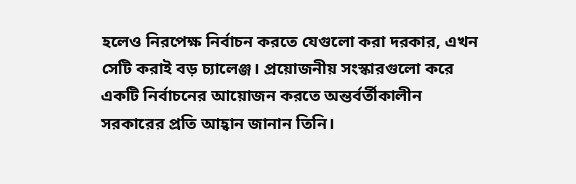হলেও নিরপেক্ষ নির্বাচন করতে যেগুলো করা দরকার, এখন সেটি করাই বড় চ্যালেঞ্জ। প্রয়োজনীয় সংস্কারগুলো করে একটি নির্বাচনের আয়োজন করতে অন্তর্বর্তীকালীন সরকারের প্রতি আহ্বান জানান তিনি।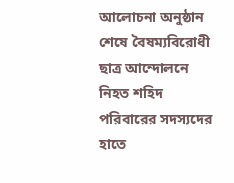আলোচনা অনুষ্ঠান শেষে বৈষম্যবিরোধী ছাত্র আন্দোলনে নিহত শহিদ পরিবারের সদস্যদের হাতে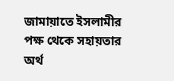জামায়াতে ইসলামীর পক্ষ থেকে সহায়তার অর্থ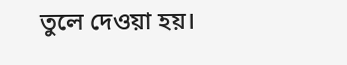তুলে দেওয়া হয়।